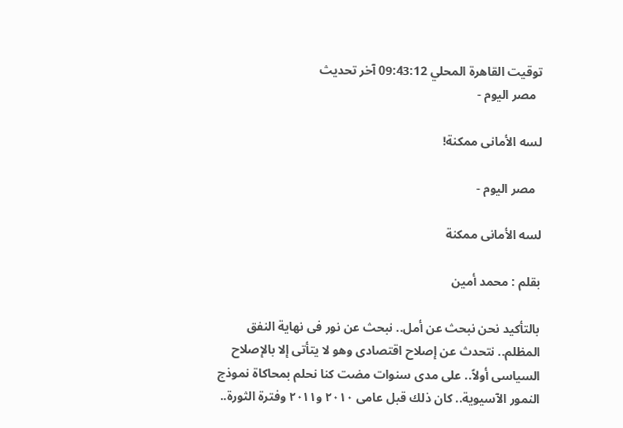توقيت القاهرة المحلي 09:43:12 آخر تحديث
  مصر اليوم -

لسه الأمانى ممكنة!

  مصر اليوم -

لسه الأمانى ممكنة

بقلم : محمد أمين

بالتأكيد نحن نبحث عن أمل.. نبحث عن نور فى نهاية النفق المظلم.. نتحدث عن إصلاح اقتصادى وهو لا يتأتى إلا بالإصلاح السياسى أولاً.. على مدى سنوات مضت كنا نحلم بمحاكاة نموذج النمور الآسيوية.. كان ذلك قبل عامى ٢٠١٠ و٢٠١١ وفترة الثورة..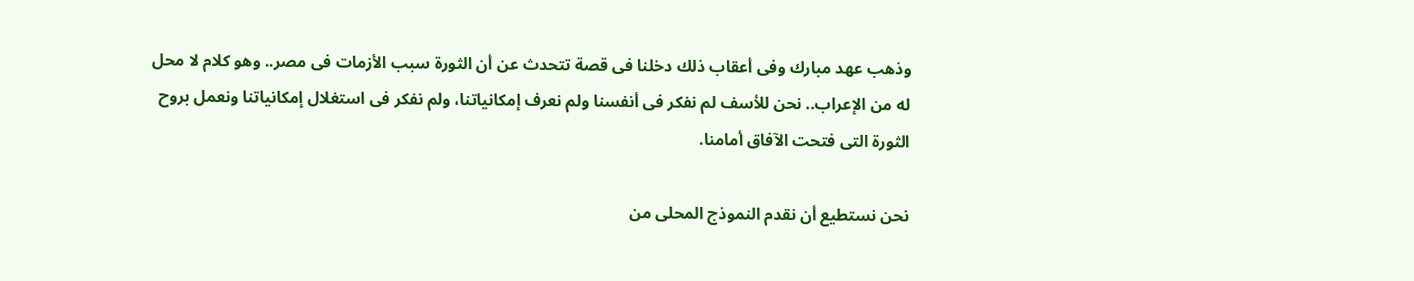وذهب عهد مبارك وفى أعقاب ذلك دخلنا فى قصة تتحدث عن أن الثورة سبب الأزمات فى مصر.. وهو كلام لا محل له من الإعراب.. نحن للأسف لم نفكر فى أنفسنا ولم نعرف إمكانياتنا، ولم نفكر فى استغلال إمكانياتنا ونعمل بروح الثورة التى فتحت الآفاق أمامنا.

نحن نستطيع أن نقدم النموذج المحلى من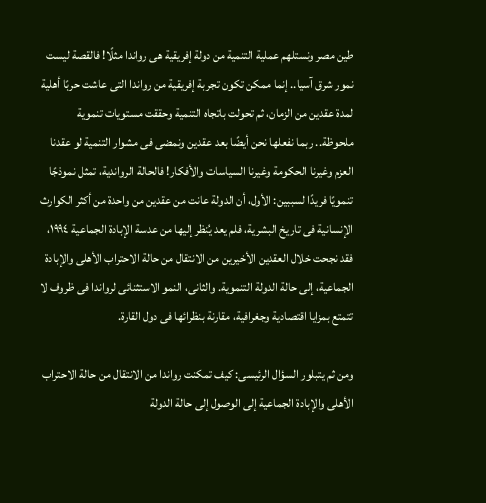طين مصر ونستلهم عملية التنمية من دولة إفريقية هى رواندا مثلًا! فالقصة ليست نمور شرق آسيا.. إنما ممكن تكون تجربة إفريقية من رواندا التى عاشت حربًا أهلية لمدة عقدين من الزمان، ثم تحولت باتجاه التنمية وحققت مستويات تنموية ملحوظة.. ربما نفعلها نحن أيضًا بعد عقدين ونمضى فى مشوار التنمية لو عقدنا العزم وغيرنا الحكومة وغيرنا السياسات والأفكار! فالحالة الرواندية، تمثل نموذجًا تنمويًا فريدًا لسببين: الأول، أن الدولة عانت من عقدين من واحدة من أكثر الكوارث الإنسانية فى تاريخ البشرية، فلم يعد يُنظر إليها من عدسة الإبادة الجماعية ١٩٩٤، فقد نجحت خلال العقدين الأخيرين من الانتقال من حالة الاحتراب الأهلى والإبادة الجماعية، إلى حالة الدولة التنموية. والثانى، النمو الاستثنائى لرواندا فى ظروف لا تتمتع بمزايا اقتصادية وجغرافية، مقارنة بنظرائها فى دول القارة.

ومن ثم يتبلور السؤال الرئيسى: كيف تمكنت رواندا من الانتقال من حالة الاحتراب الأهلى والإبادة الجماعية إلى الوصول إلى حالة الدولة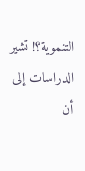التنموية؟! تشير الدراسات إلى أن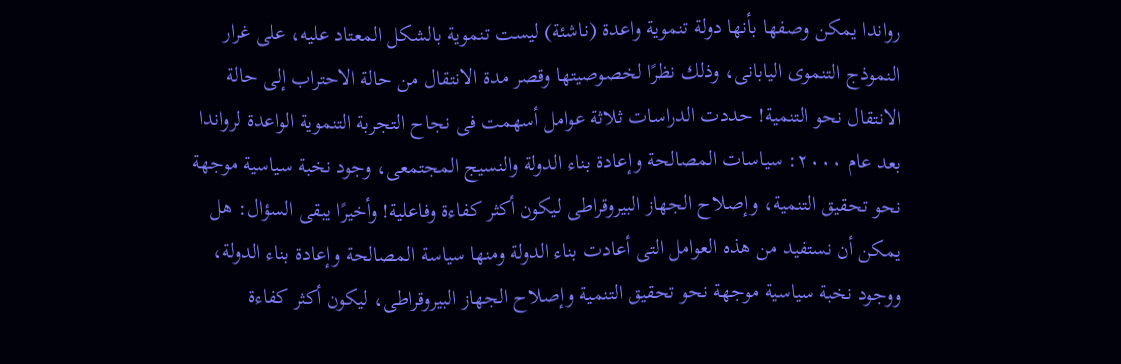رواندا يمكن وصفها بأنها دولة تنموية واعدة (ناشئة) ليست تنموية بالشكل المعتاد عليه، على غرار النموذج التنموى اليابانى، وذلك نظرًا لخصوصيتها وقصر مدة الانتقال من حالة الاحتراب إلى حالة الانتقال نحو التنمية! حددت الدراسات ثلاثة عوامل أسهمت فى نجاح التجربة التنموية الواعدة لرواندا بعد عام ٢٠٠٠: سياسات المصالحة وإعادة بناء الدولة والنسيج المجتمعى، وجود نخبة سياسية موجهة نحو تحقيق التنمية، وإصلاح الجهاز البيروقراطى ليكون أكثر كفاءة وفاعلية! وأخيرًا يبقى السؤال: هل يمكن أن نستفيد من هذه العوامل التى أعادت بناء الدولة ومنها سياسة المصالحة وإعادة بناء الدولة، ووجود نخبة سياسية موجهة نحو تحقيق التنمية وإصلاح الجهاز البيروقراطى، ليكون أكثر كفاءة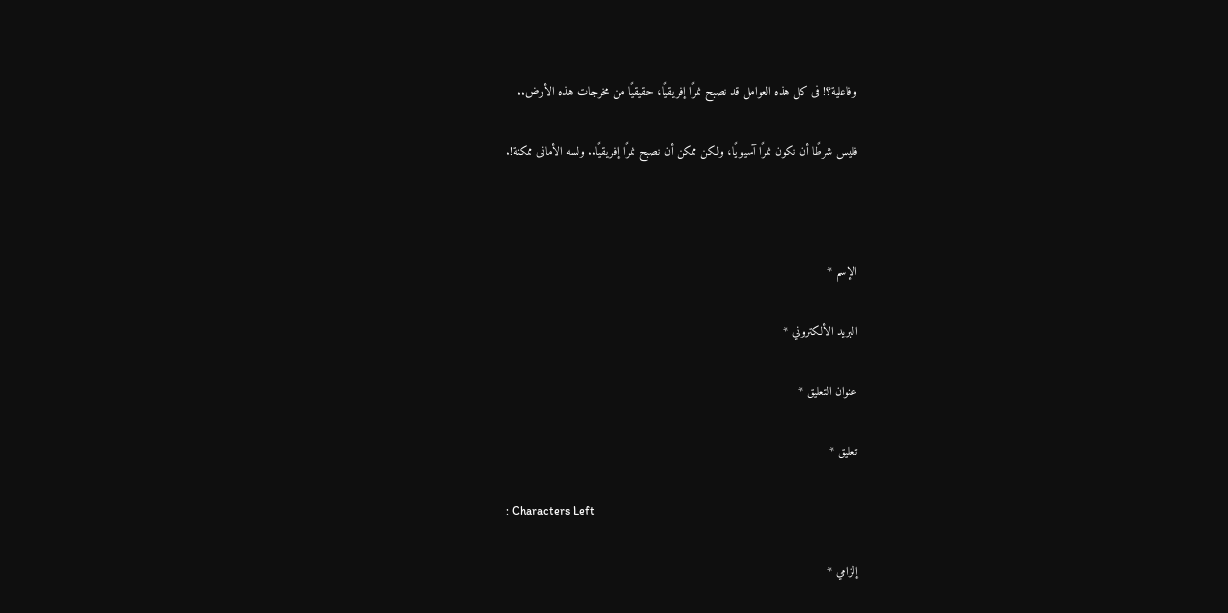وفاعلية؟! فى كل هذه العوامل قد نصبح نمرًا إفريقيًا، حقيقيًا من مخرجات هذه الأرض..

فليس شرطًا أن نكون نمرًا آسيويًا، ولكن ممكن أن نصبح نمرًا إفريقيًا.. ولسه الأمانى ممكنة!.



الإسم *

البريد الألكتروني *

عنوان التعليق *

تعليق *

: Characters Left

إلزامي *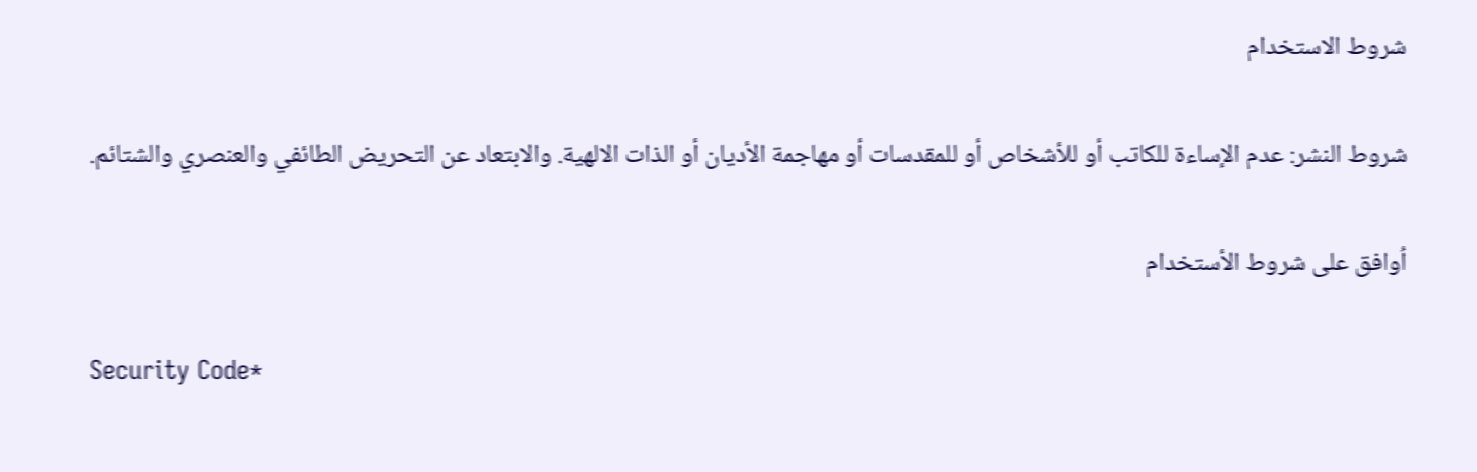شروط الاستخدام

شروط النشر: عدم الإساءة للكاتب أو للأشخاص أو للمقدسات أو مهاجمة الأديان أو الذات الالهية. والابتعاد عن التحريض الطائفي والعنصري والشتائم.

اُوافق على شروط الأستخدام

Security Code*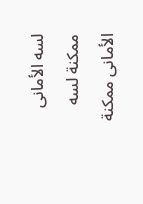لسه الأمانى ممكنة لسه الأمانى ممكنة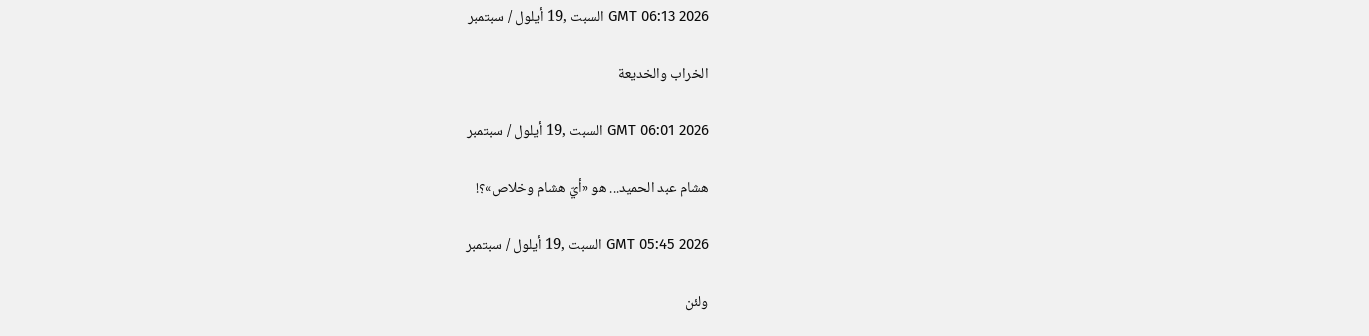GMT 06:13 2026 السبت ,19 أيلول / سبتمبر

الخراب والخديعة

GMT 06:01 2026 السبت ,19 أيلول / سبتمبر

هشام عبد الحميد... هو «أيّ هشام وخلاص»؟!

GMT 05:45 2026 السبت ,19 أيلول / سبتمبر

ولئن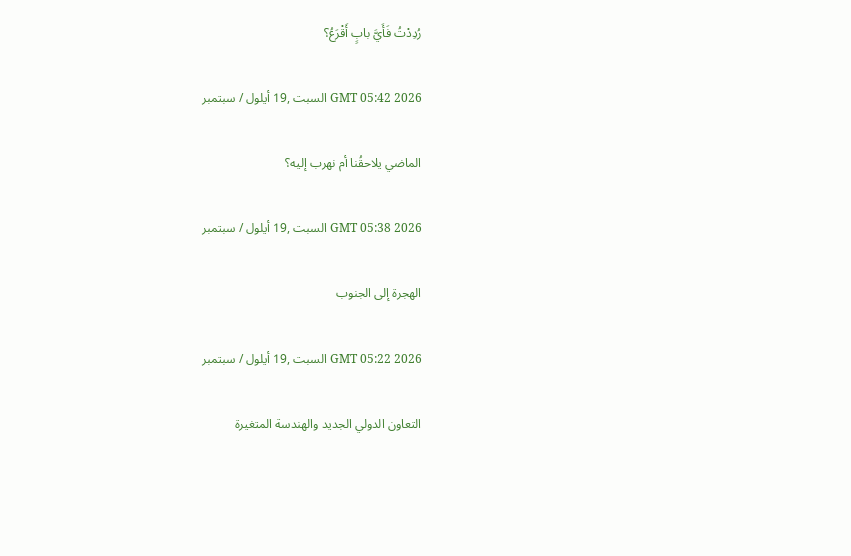رُدِدْتُ فَأَيَّ بابٍ أَقْرَعُ؟

GMT 05:42 2026 السبت ,19 أيلول / سبتمبر

الماضي يلاحقُنا أم نهرب إليه؟

GMT 05:38 2026 السبت ,19 أيلول / سبتمبر

الهجرة إلى الجنوب

GMT 05:22 2026 السبت ,19 أيلول / سبتمبر

التعاون الدولي الجديد والهندسة المتغيرة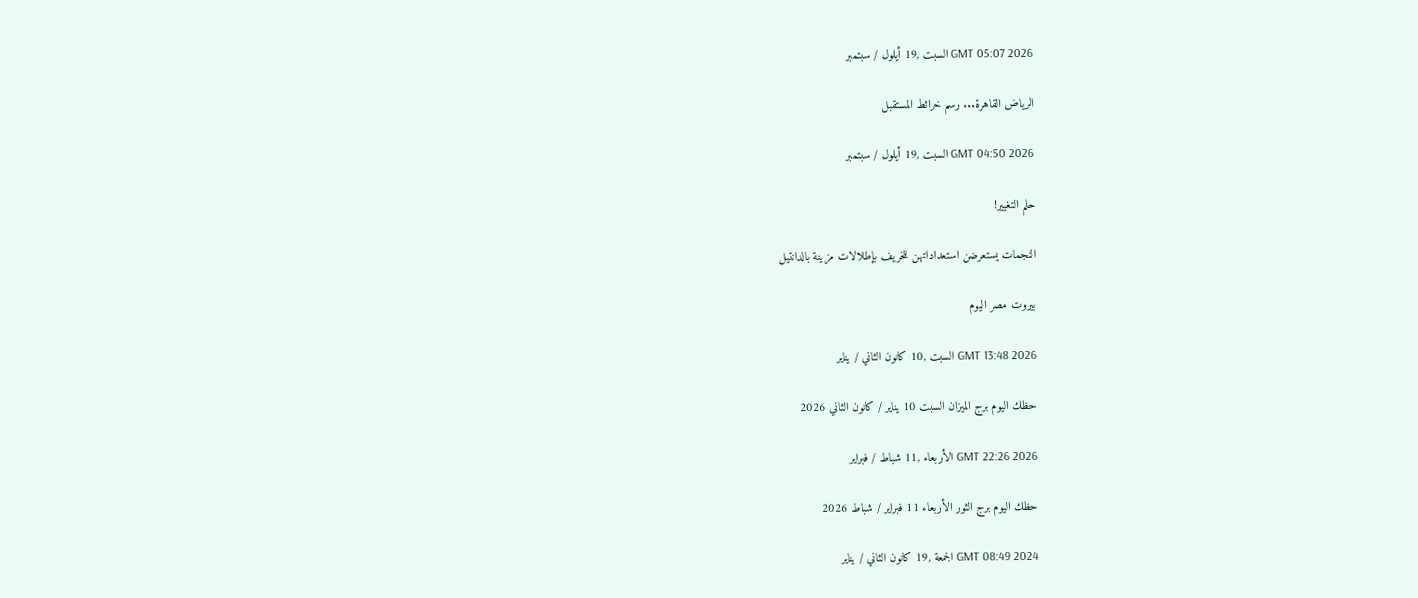GMT 05:07 2026 السبت ,19 أيلول / سبتمبر

الرياض القاهرة... رسم خرائط المستقبل

GMT 04:50 2026 السبت ,19 أيلول / سبتمبر

حلم التغيير!

النجمات يستعرضن استعداداتهن للخريف بإطلالات مزينة بالدانتيل

بيروت مصر اليوم

GMT 13:48 2026 السبت ,10 كانون الثاني / يناير

حظك اليوم برج الميزان السبت 10 يناير / كانون الثاني 2026

GMT 22:26 2026 الأربعاء ,11 شباط / فبراير

حظك اليوم برج الثور الأربعاء 11 فبراير / شباط 2026

GMT 08:49 2024 الجمعة ,19 كانون الثاني / يناير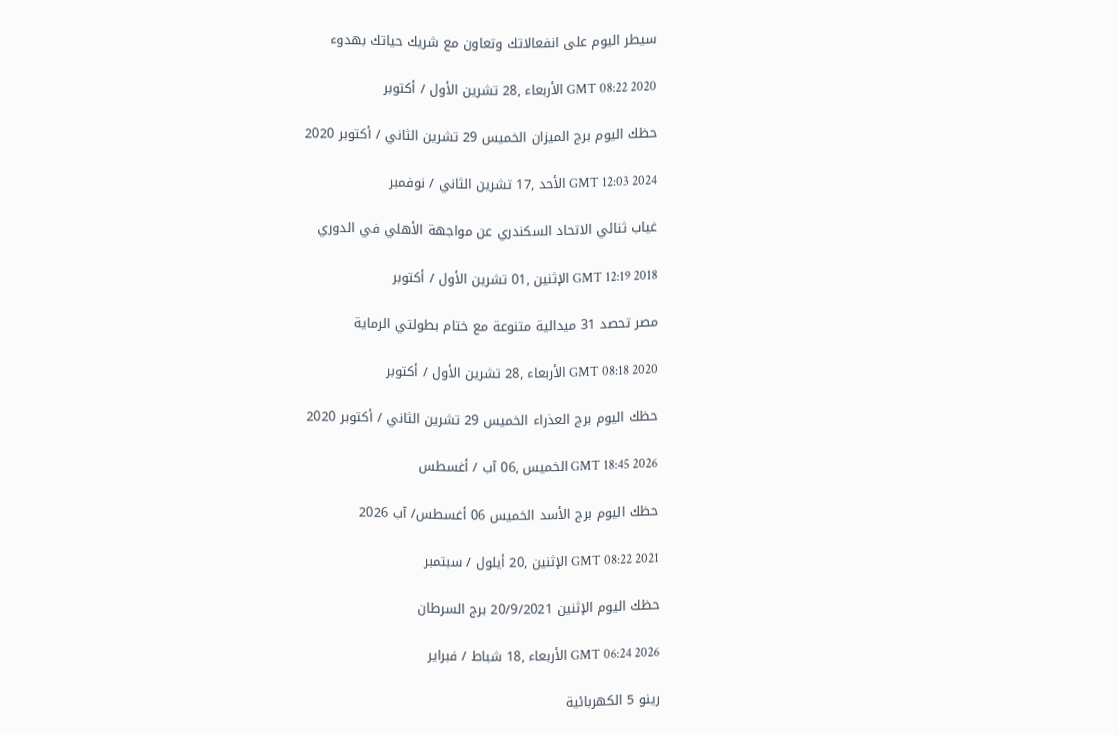سيطر اليوم على انفعالاتك وتعاون مع شريك حياتك بهدوء

GMT 08:22 2020 الأربعاء ,28 تشرين الأول / أكتوبر

حظك اليوم برج الميزان الخميس 29 تشرين الثاني / أكتوبر 2020

GMT 12:03 2024 الأحد ,17 تشرين الثاني / نوفمبر

غياب ثنائي الاتحاد السكندري عن مواجهة الأهلي في الدوري

GMT 12:19 2018 الإثنين ,01 تشرين الأول / أكتوبر

مصر تحصد 31 ميدالية متنوعة مع ختام بطولتي الرماية

GMT 08:18 2020 الأربعاء ,28 تشرين الأول / أكتوبر

حظك اليوم برج العذراء الخميس 29 تشرين الثاني / أكتوبر 2020

GMT 18:45 2026 الخميس ,06 آب / أغسطس

حظك اليوم برج الأسد الخميس 06 أغسطس/ آب 2026

GMT 08:22 2021 الإثنين ,20 أيلول / سبتمبر

حظك اليوم الإثنين 20/9/2021 برج السرطان

GMT 06:24 2026 الأربعاء ,18 شباط / فبراير

رينو 5 الكهربائية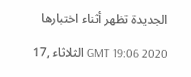الجديدة تظهر أثناء اختبارها

GMT 19:06 2020 الثلاثاء ,17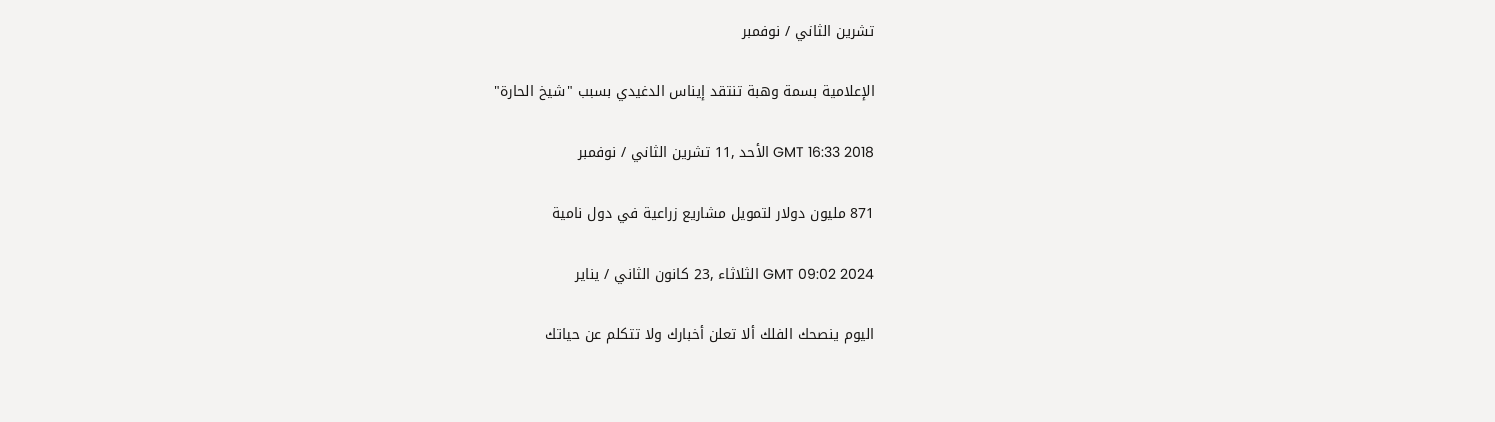تشرين الثاني / نوفمبر

الإعلامية بسمة وهبة تنتقد إيناس الدغيدي بسبب "شيخ الحارة"

GMT 16:33 2018 الأحد ,11 تشرين الثاني / نوفمبر

871 مليون دولار لتمويل مشاريع زراعية في دول نامية

GMT 09:02 2024 الثلاثاء ,23 كانون الثاني / يناير

اليوم ينصحك الفلك ألا تعلن أخبارك ولا تتكلم عن حياتك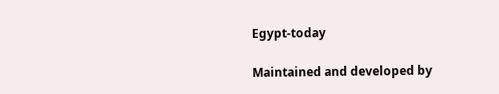Egypt-today

Maintained and developed by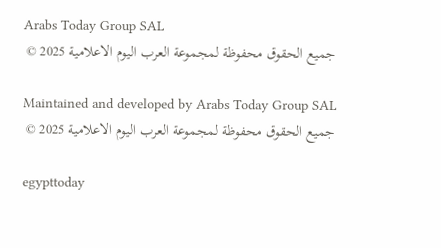Arabs Today Group SAL
جميع الحقوق محفوظة لمجموعة العرب اليوم الاعلامية 2025 ©

Maintained and developed by Arabs Today Group SAL
جميع الحقوق محفوظة لمجموعة العرب اليوم الاعلامية 2025 ©

egypttoday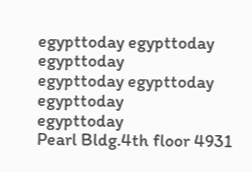egypttoday egypttoday egypttoday
egypttoday egypttoday egypttoday
egypttoday
Pearl Bldg.4th floor 4931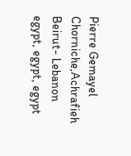Pierre Gemayel Chorniche,Achrafieh Beirut- Lebanon
egypt, egypt, egypt